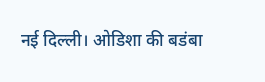नई दिल्ली। ओडिशा की बडंबा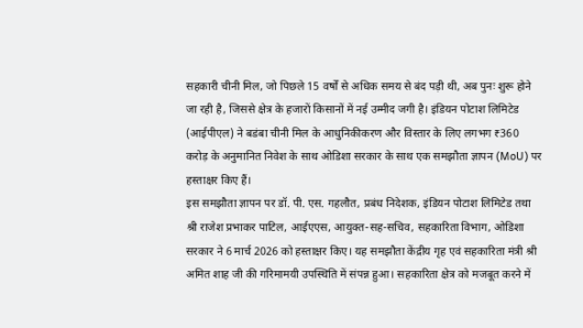सहकारी चीनी मिल, जो पिछले 15 वर्षों से अधिक समय से बंद पड़ी थी, अब पुनः शुरू होने जा रही है, जिससे क्षेत्र के हजारों किसानों में नई उम्मीद जगी है। इंडियन पोटाश लिमिटेड (आईपीएल) ने बडंबा चीनी मिल के आधुनिकीकरण और विस्तार के लिए लगभग ₹360 करोड़ के अनुमानित निवेश के साथ ओडिशा सरकार के साथ एक समझौता ज्ञापन (MoU) पर हस्ताक्षर किए हैं।
इस समझौता ज्ञापन पर डॉ. पी. एस. गहलौत, प्रबंध निदेशक, इंडियन पोटाश लिमिटेड तथा श्री राजेश प्रभाकर पाटिल, आईएएस, आयुक्त-सह-सचिव, सहकारिता विभाग, ओडिशा सरकार ने 6 मार्च 2026 को हस्ताक्षर किए। यह समझौता केंद्रीय गृह एवं सहकारिता मंत्री श्री अमित शाह जी की गरिमामयी उपस्थिति में संपन्न हुआ। सहकारिता क्षेत्र को मजबूत करने में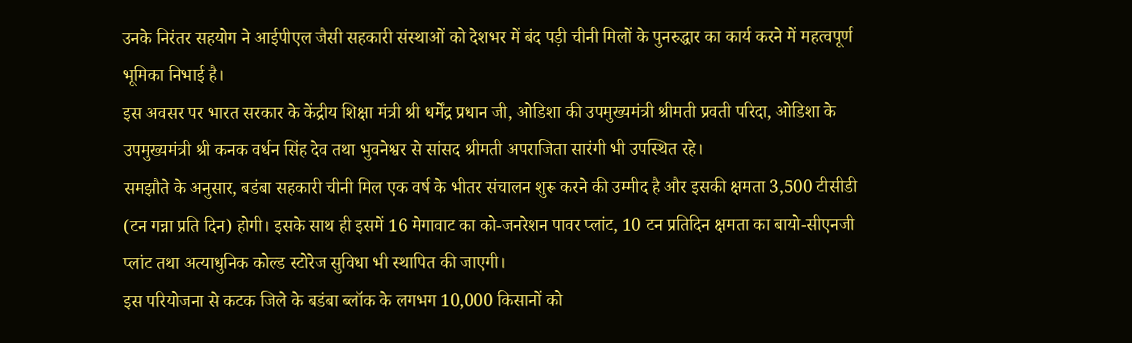उनके निरंतर सहयोग ने आईपीएल जैसी सहकारी संस्थाओं को देशभर में बंद पड़ी चीनी मिलों के पुनरुद्धार का कार्य करने में महत्वपूर्ण भूमिका निभाई है।
इस अवसर पर भारत सरकार के केंद्रीय शिक्षा मंत्री श्री धर्मेंद्र प्रधान जी, ओडिशा की उपमुख्यमंत्री श्रीमती प्रवती परिदा, ओडिशा के उपमुख्यमंत्री श्री कनक वर्धन सिंह देव तथा भुवनेश्वर से सांसद श्रीमती अपराजिता सारंगी भी उपस्थित रहे।
समझौते के अनुसार, बडंबा सहकारी चीनी मिल एक वर्ष के भीतर संचालन शुरू करने की उम्मीद है और इसकी क्षमता 3,500 टीसीडी (टन गन्ना प्रति दिन) होगी। इसके साथ ही इसमें 16 मेगावाट का को-जनरेशन पावर प्लांट, 10 टन प्रतिदिन क्षमता का बायो-सीएनजी प्लांट तथा अत्याधुनिक कोल्ड स्टोरेज सुविधा भी स्थापित की जाएगी।
इस परियोजना से कटक जिले के बडंबा ब्लॉक के लगभग 10,000 किसानों को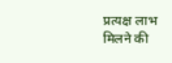प्रत्यक्ष लाभ मिलने की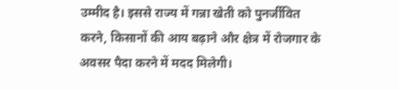उम्मीद है। इससे राज्य में गन्ना खेती को पुनर्जीवित करने, किसानों की आय बढ़ाने और क्षेत्र में रोजगार के अवसर पैदा करने में मदद मिलेगी।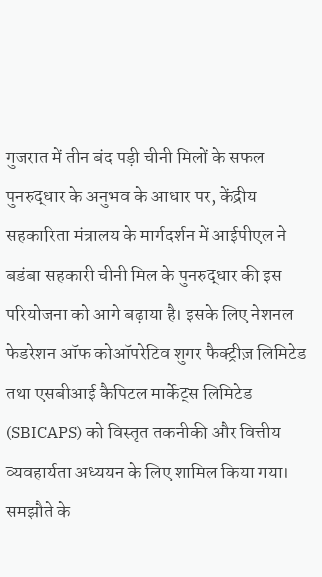गुजरात में तीन बंद पड़ी चीनी मिलों के सफल पुनरुद्धार के अनुभव के आधार पर, केंद्रीय सहकारिता मंत्रालय के मार्गदर्शन में आईपीएल ने बडंबा सहकारी चीनी मिल के पुनरुद्धार की इस परियोजना को आगे बढ़ाया है। इसके लिए नेशनल फेडरेशन ऑफ कोऑपरेटिव शुगर फैक्ट्रीज़ लिमिटेड तथा एसबीआई कैपिटल मार्केट्स लिमिटेड (SBICAPS) को विस्तृत तकनीकी और वित्तीय व्यवहार्यता अध्ययन के लिए शामिल किया गया।
समझौते के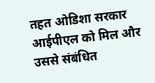तहत ओडिशा सरकार आईपीएल को मिल और उससे संबंधित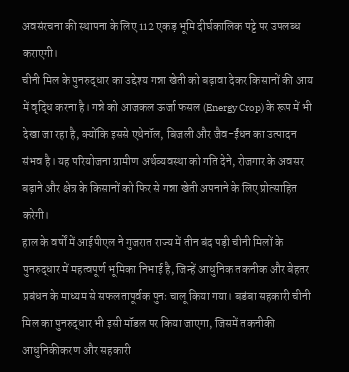अवसंरचना की स्थापना के लिए 112 एकड़ भूमि दीर्घकालिक पट्टे पर उपलब्ध कराएगी।
चीनी मिल के पुनरुद्धार का उद्देश्य गन्ना खेती को बढ़ावा देकर किसानों की आय में वृद्धि करना है। गन्ने को आजकल ऊर्जा फसल (Energy Crop) के रूप में भी देखा जा रहा है, क्योंकि इससे एथेनॉल, बिजली और जैव-ईंधन का उत्पादन संभव है। यह परियोजना ग्रामीण अर्थव्यवस्था को गति देने, रोजगार के अवसर बढ़ाने और क्षेत्र के किसानों को फिर से गन्ना खेती अपनाने के लिए प्रोत्साहित करेगी।
हाल के वर्षों में आईपीएल ने गुजरात राज्य में तीन बंद पड़ी चीनी मिलों के पुनरुद्धार में महत्वपूर्ण भूमिका निभाई है, जिन्हें आधुनिक तकनीक और बेहतर प्रबंधन के माध्यम से सफलतापूर्वक पुनः चालू किया गया। बडंबा सहकारी चीनी मिल का पुनरुद्धार भी इसी मॉडल पर किया जाएगा, जिसमें तकनीकी आधुनिकीकरण और सहकारी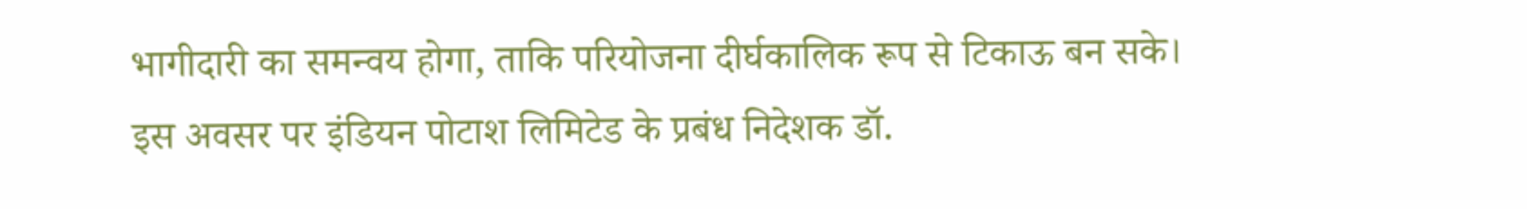भागीदारी का समन्वय होगा, ताकि परियोजना दीर्घकालिक रूप से टिकाऊ बन सके।
इस अवसर पर इंडियन पोटाश लिमिटेड के प्रबंध निदेशक डॉ.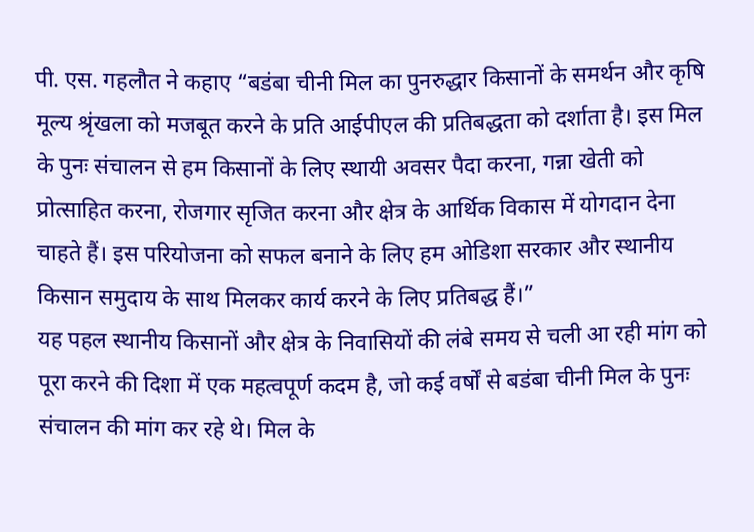पी. एस. गहलौत ने कहाए “बडंबा चीनी मिल का पुनरुद्धार किसानों के समर्थन और कृषि मूल्य श्रृंखला को मजबूत करने के प्रति आईपीएल की प्रतिबद्धता को दर्शाता है। इस मिल के पुनः संचालन से हम किसानों के लिए स्थायी अवसर पैदा करना, गन्ना खेती को प्रोत्साहित करना, रोजगार सृजित करना और क्षेत्र के आर्थिक विकास में योगदान देना चाहते हैं। इस परियोजना को सफल बनाने के लिए हम ओडिशा सरकार और स्थानीय किसान समुदाय के साथ मिलकर कार्य करने के लिए प्रतिबद्ध हैं।”
यह पहल स्थानीय किसानों और क्षेत्र के निवासियों की लंबे समय से चली आ रही मांग को पूरा करने की दिशा में एक महत्वपूर्ण कदम है, जो कई वर्षों से बडंबा चीनी मिल के पुनः संचालन की मांग कर रहे थे। मिल के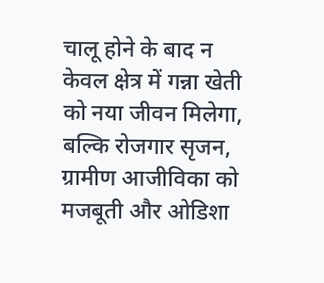चालू होने के बाद न केवल क्षेत्र में गन्ना खेती को नया जीवन मिलेगा, बल्कि रोजगार सृजन, ग्रामीण आजीविका को मजबूती और ओडिशा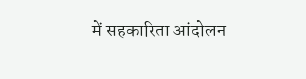में सहकारिता आंदोलन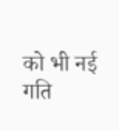को भी नई गति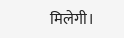मिलेगी।